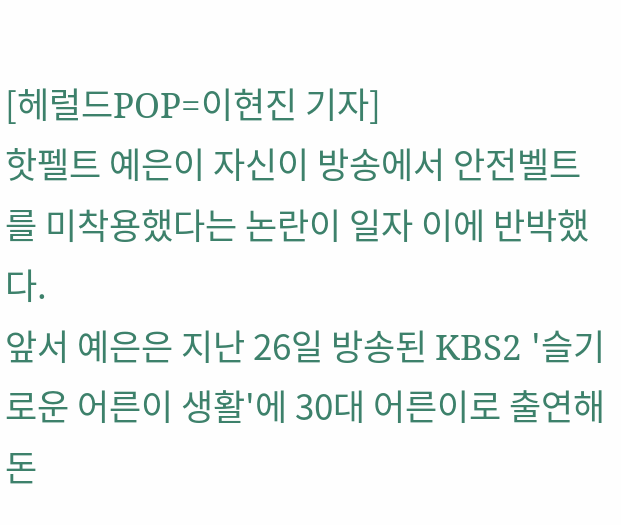[헤럴드POP=이현진 기자]
핫펠트 예은이 자신이 방송에서 안전벨트를 미착용했다는 논란이 일자 이에 반박했다.
앞서 예은은 지난 26일 방송된 KBS2 '슬기로운 어른이 생활'에 30대 어른이로 출연해 돈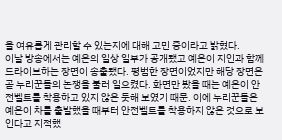을 여유롭게 관리할 수 있는지에 대해 고민 중이라고 밝혔다.
이날 방송에서는 예은의 일상 일부가 공개됐고 예은이 지인과 함께 드라이브하는 장면이 송출됐다. 평범한 장면이었지만 해당 장면은 곧 누리꾼들의 논쟁을 불러 일으켰다. 화면만 봤을 때는 예은이 안전벨트를 착용하고 있지 않은 듯해 보였기 때문. 이에 누리꾼들은 예은이 차를 출발했을 때부터 안전벨트를 착용하지 않은 것으로 보인다고 지적했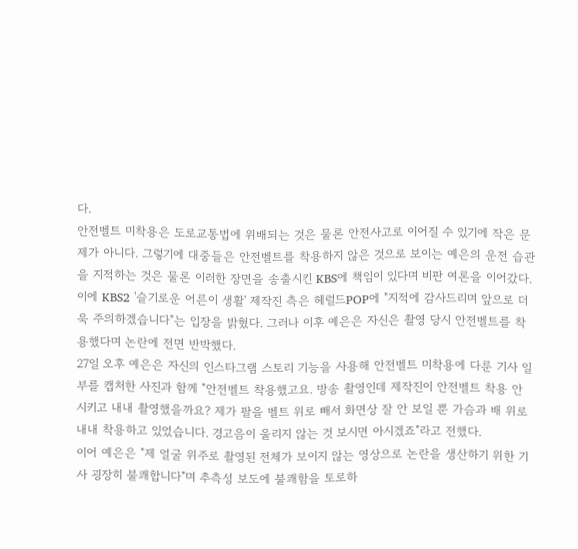다.
안전벨트 미착용은 도로교통법에 위배되는 것은 물론 안전사고로 이어질 수 있기에 작은 문제가 아니다. 그렇기에 대중들은 안전벨트를 착용하지 않은 것으로 보이는 예은의 운전 습관을 지적하는 것은 물론 이러한 장면을 송출시킨 KBS에 책임이 있다며 비판 여론을 이어갔다.
이에 KBS2 '슬기로운 어른이 생활' 제작진 측은 헤럴드POP에 "지적에 감사드리며 앞으로 더욱 주의하겠습니다"는 입장을 밝혔다. 그러나 이후 예은은 자신은 촬영 당시 안전벨트를 착용했다며 논란에 전면 반박했다.
27일 오후 예은은 자신의 인스타그램 스토리 기능을 사용해 안전벨트 미착용에 다룬 기사 일부를 캡처한 사진과 함께 "안전벨트 착용했고요. 방송 촬영인데 제작진이 안전벨트 착용 안 시키고 내내 촬영했을까요? 제가 팔을 벨트 위로 빼서 화면상 잘 안 보일 뿐 가슴과 배 위로 내내 착용하고 있었습니다. 경고음이 울리지 않는 것 보시면 아시겠죠"라고 전했다.
이어 예은은 "제 얼굴 위주로 촬영된 전체가 보이지 않는 영상으로 논란을 생산하기 위한 기사 굉장히 불쾌합니다"며 추측성 보도에 불쾌함을 토로하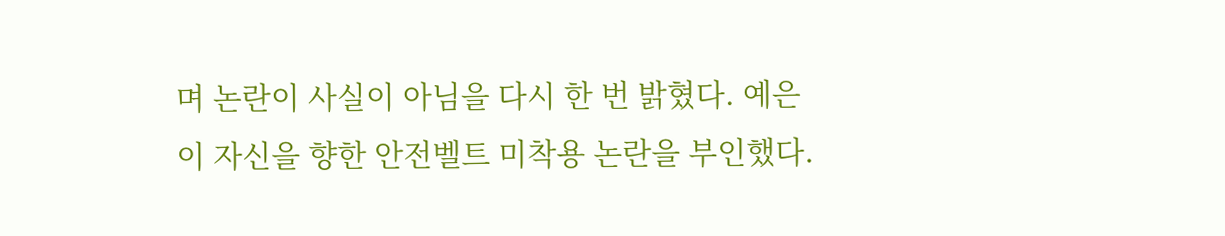며 논란이 사실이 아님을 다시 한 번 밝혔다. 예은이 자신을 향한 안전벨트 미착용 논란을 부인했다.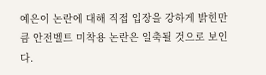예은이 논란에 대해 직접 입장을 강하게 밝힌만큼 안전벨트 미착용 논란은 일축될 것으로 보인다.